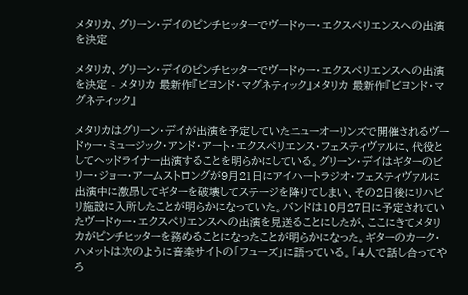メタリカ、グリーン・デイのピンチヒッターでヴードゥー・エクスペリエンスへの出演を決定

メタリカ、グリーン・デイのピンチヒッターでヴードゥー・エクスペリエンスへの出演を決定 - メタリカ 最新作『ビヨンド・マグネティック』メタリカ 最新作『ビヨンド・マグネティック』

メタリカはグリーン・デイが出演を予定していたニューオーリンズで開催されるヴードゥー・ミュージック・アンド・アート・エクスペリエンス・フェスティヴァルに、代役としてヘッドライナー出演することを明らかにしている。グリーン・デイはギターのビリー・ジョー・アームストロングが9月21日にアイハートラジオ・フェスティヴァルに出演中に激昂してギターを破壊してステージを降りてしまい、その2日後にリハビリ施設に入所したことが明らかになっていた。バンドは10月27日に予定されていたヴードゥー・エクスペリエンスへの出演を見送ることにしたが、ここにきてメタリカがピンチヒッターを務めることになったことが明らかになった。ギターのカーク・ハメットは次のように音楽サイトの「フューズ」に語っている。「4人で話し合ってやろ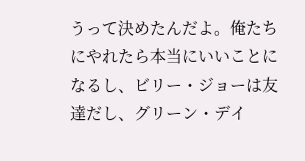うって決めたんだよ。俺たちにやれたら本当にいいことになるし、ビリー・ジョーは友達だし、グリーン・デイ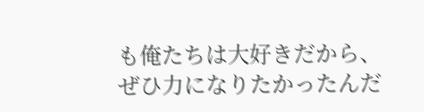も俺たちは大好きだから、ぜひ力になりたかったんだ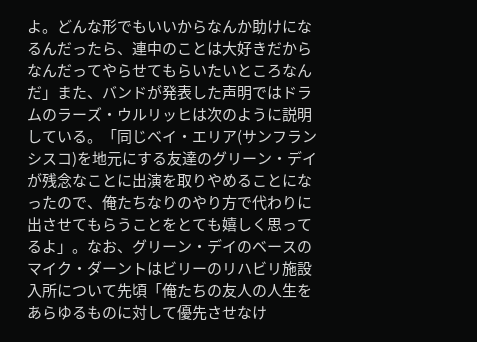よ。どんな形でもいいからなんか助けになるんだったら、連中のことは大好きだからなんだってやらせてもらいたいところなんだ」また、バンドが発表した声明ではドラムのラーズ・ウルリッヒは次のように説明している。「同じベイ・エリア(サンフランシスコ)を地元にする友達のグリーン・デイが残念なことに出演を取りやめることになったので、俺たちなりのやり方で代わりに出させてもらうことをとても嬉しく思ってるよ」。なお、グリーン・デイのベースのマイク・ダーントはビリーのリハビリ施設入所について先頃「俺たちの友人の人生をあらゆるものに対して優先させなけ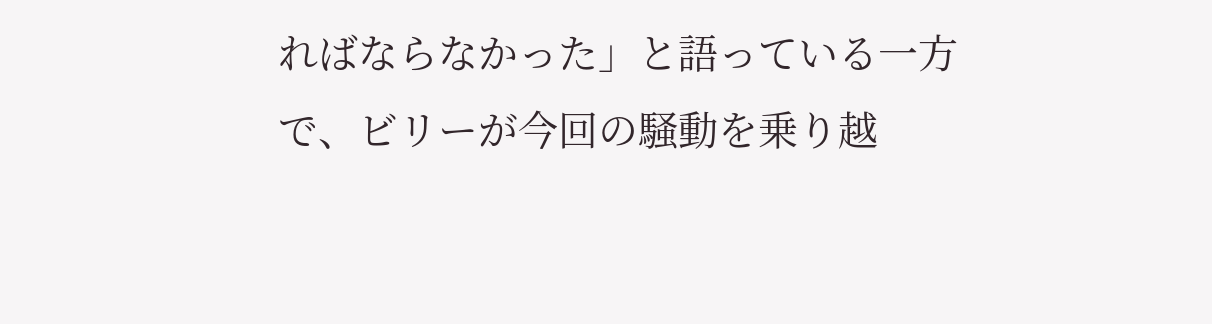ればならなかった」と語っている一方で、ビリーが今回の騒動を乗り越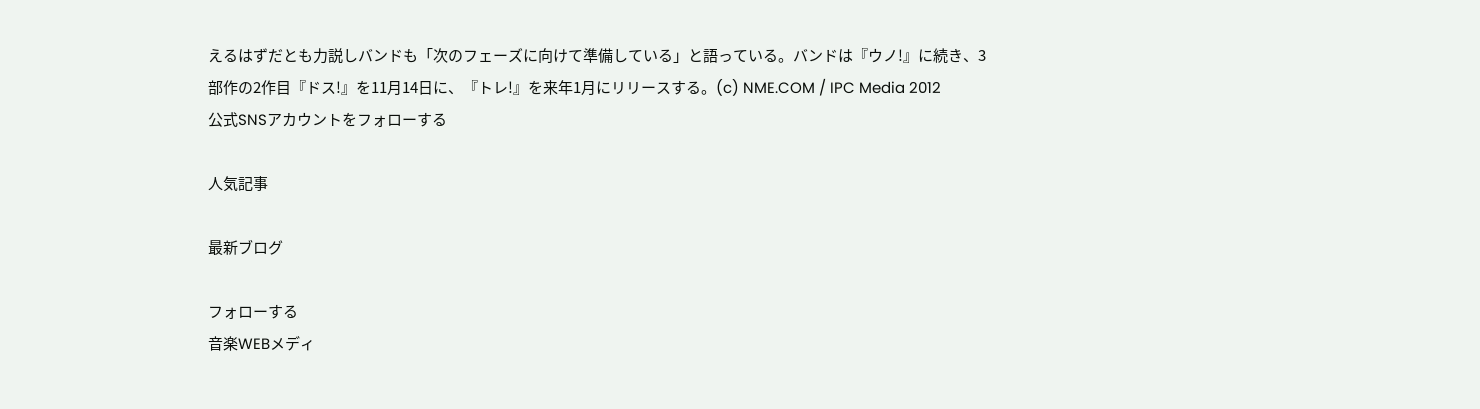えるはずだとも力説しバンドも「次のフェーズに向けて準備している」と語っている。バンドは『ウノ!』に続き、3部作の2作目『ドス!』を11月14日に、『トレ!』を来年1月にリリースする。(c) NME.COM / IPC Media 2012
公式SNSアカウントをフォローする

人気記事

最新ブログ

フォローする
音楽WEBメディ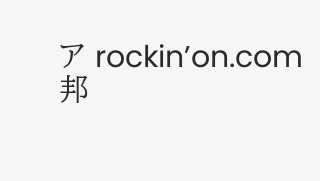ア rockin’on.com
邦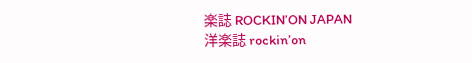楽誌 ROCKIN’ON JAPAN
洋楽誌 rockin’on